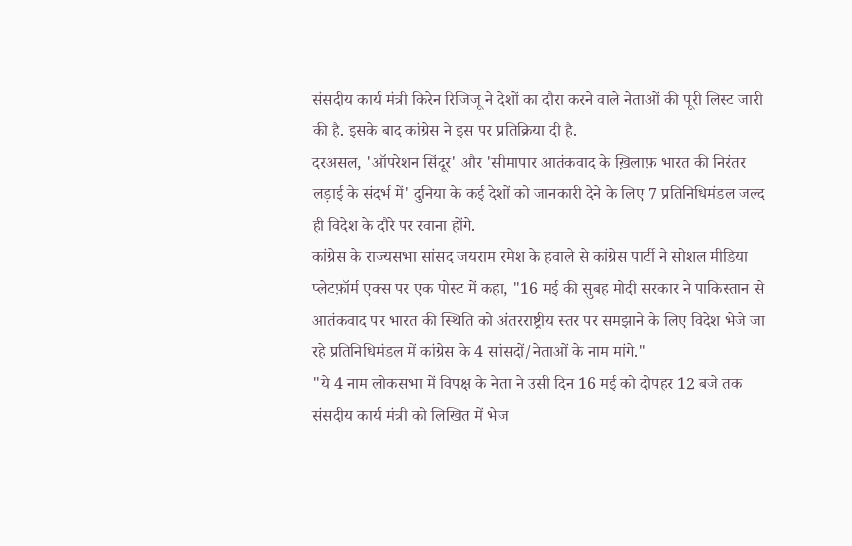संसदीय कार्य मंत्री किरेन रिजिजू ने देशों का दौरा करने वाले नेताओं की पूरी लिस्ट जारी की है. इसके बाद कांग्रेस ने इस पर प्रतिक्रिया दी है.
दरअसल, 'ऑपरेशन सिंदूर' और 'सीमापार आतंकवाद के ख़िलाफ़ भारत की निरंतर लड़ाई के संदर्भ में' दुनिया के कई देशों को जानकारी देने के लिए 7 प्रतिनिधिमंडल जल्द ही विदेश के दौरे पर रवाना होंगे.
कांग्रेस के राज्यसभा सांसद जयराम रमेश के हवाले से कांग्रेस पार्टी ने सोशल मीडिया प्लेटफ़ॉर्म एक्स पर एक पोस्ट में कहा, "16 मई की सुबह मोदी सरकार ने पाकिस्तान से आतंकवाद पर भारत की स्थिति को अंतरराष्ट्रीय स्तर पर समझाने के लिए विदेश भेजे जा रहे प्रतिनिधिमंडल में कांग्रेस के 4 सांसदों/नेताओं के नाम मांगे."
"ये 4 नाम लोकसभा में विपक्ष के नेता ने उसी दिन 16 मई को दोपहर 12 बजे तक संसदीय कार्य मंत्री को लिखित में भेज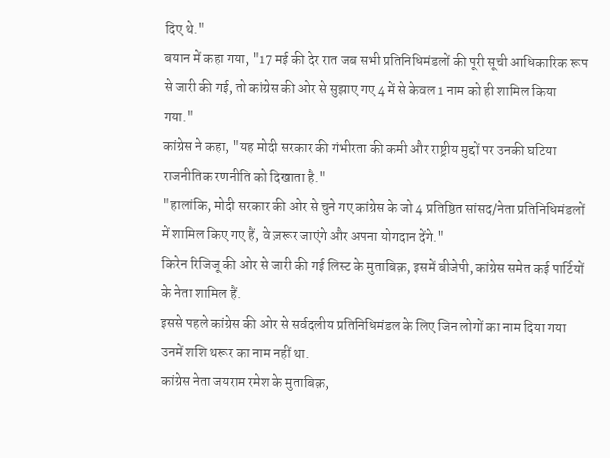दिए थे."
बयान में कहा गया, "17 मई की देर रात जब सभी प्रतिनिधिमंडलों की पूरी सूची आधिकारिक रूप से जारी की गई, तो कांग्रेस की ओर से सुझाए गए 4 में से केवल 1 नाम को ही शामिल किया गया."
कांग्रेस ने कहा, "यह मोदी सरकार की गंभीरता की कमी और राष्ट्रीय मुद्दों पर उनकी घटिया राजनीतिक रणनीति को दिखाता है."
"हालांकि, मोदी सरकार की ओर से चुने गए कांग्रेस के जो 4 प्रतिष्ठित सांसद/नेता प्रतिनिधिमंडलों में शामिल किए गए हैं, वे ज़रूर जाएंगे और अपना योगदान देंगे."
किरेन रिजिजू की ओर से जारी की गई लिस्ट के मुताबिक़, इसमें बीजेपी, कांग्रेस समेत कई पार्टियों के नेता शामिल हैं.
इससे पहले कांग्रेस की ओर से सर्वदलीय प्रतिनिधिमंडल के लिए जिन लोगों का नाम दिया गया उनमें शशि थरूर का नाम नहीं था.
कांग्रेस नेता जयराम रमेश के मुताबिक़,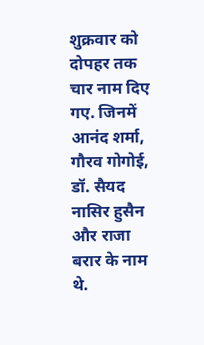शुक्रवार को दोपहर तक चार नाम दिए गए. जिनमें आनंद शर्मा, गौरव गोगोई, डॉ. सैयद नासिर हुसैन और राजा बरार के नाम थे.